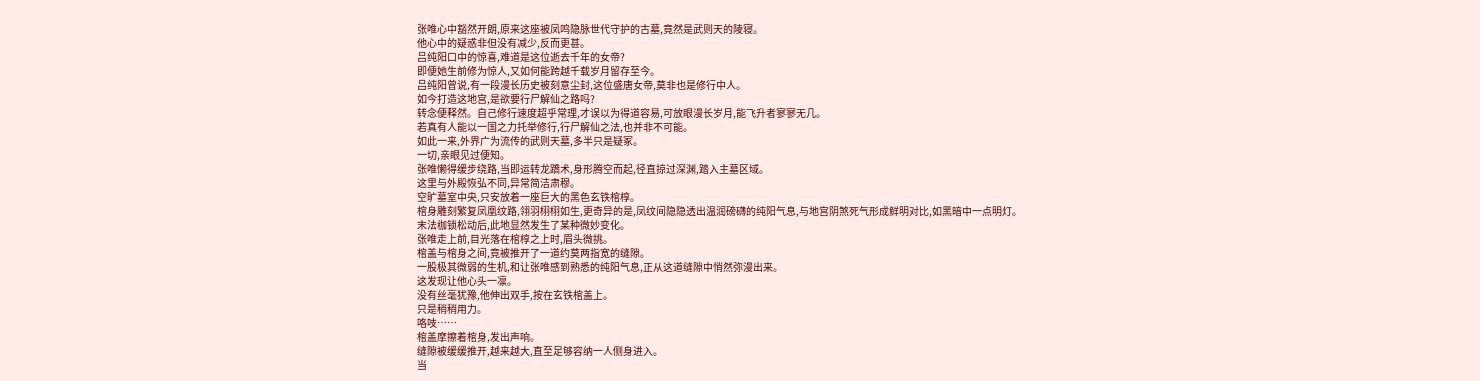张唯心中豁然开朗,原来这座被凤鸣隐脉世代守护的古墓,竟然是武则天的陵寝。
他心中的疑惑非但没有减少,反而更甚。
吕纯阳口中的惊喜,难道是这位逝去千年的女帝?
即便她生前修为惊人,又如何能跨越千载岁月留存至今。
吕纯阳曾说,有一段漫长历史被刻意尘封,这位盛唐女帝,莫非也是修行中人。
如今打造这地宫,是欲要行尸解仙之路吗?
转念便释然。自己修行速度超乎常理,才误以为得道容易,可放眼漫长岁月,能飞升者寥寥无几。
若真有人能以一国之力托举修行,行尸解仙之法,也并非不可能。
如此一来,外界广为流传的武则天墓,多半只是疑冢。
一切,亲眼见过便知。
张唯懒得缓步绕路,当即运转龙蹻术,身形腾空而起,径直掠过深渊,踏入主墓区域。
这里与外殿恢弘不同,异常简洁肃穆。
空旷墓室中央,只安放着一座巨大的黑色玄铁棺椁。
棺身雕刻繁复凤凰纹路,翎羽栩栩如生,更奇异的是,凤纹间隐隐透出温润磅礴的纯阳气息,与地宫阴煞死气形成鲜明对比,如黑暗中一点明灯。
末法枷锁松动后,此地显然发生了某种微妙变化。
张唯走上前,目光落在棺椁之上时,眉头微挑。
棺盖与棺身之间,竟被推开了一道约莫两指宽的缝隙。
一股极其微弱的生机,和让张唯感到熟悉的纯阳气息,正从这道缝隙中悄然弥漫出来。
这发现让他心头一凛。
没有丝毫犹豫,他伸出双手,按在玄铁棺盖上。
只是稍稍用力。
咯吱……
棺盖摩擦着棺身,发出声响。
缝隙被缓缓推开,越来越大,直至足够容纳一人侧身进入。
当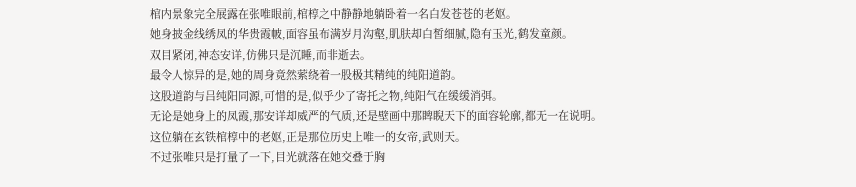棺内景象完全展露在张唯眼前,棺椁之中静静地躺卧着一名白发苍苍的老妪。
她身披金线绣凤的华贵霞帔,面容虽布满岁月沟壑,肌肤却白皙细腻,隐有玉光,鹤发童颜。
双目紧闭,神态安详,仿佛只是沉睡,而非逝去。
最令人惊异的是,她的周身竟然萦绕着一股极其精纯的纯阳道韵。
这股道韵与吕纯阳同源,可惜的是,似乎少了寄托之物,纯阳气在缓缓消弭。
无论是她身上的凤霞,那安详却威严的气质,还是壁画中那睥睨天下的面容轮廓,都无一在说明。
这位躺在玄铁棺椁中的老妪,正是那位历史上唯一的女帝,武则天。
不过张唯只是打量了一下,目光就落在她交叠于胸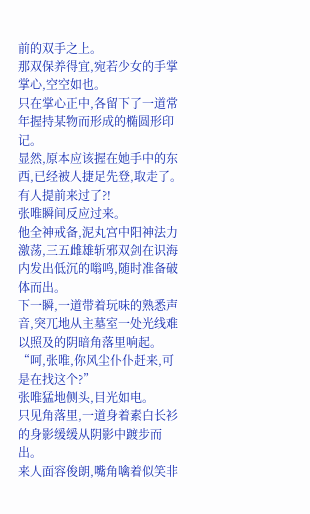前的双手之上。
那双保养得宜,宛若少女的手掌掌心,空空如也。
只在掌心正中,各留下了一道常年握持某物而形成的椭圆形印记。
显然,原本应该握在她手中的东西,已经被人捷足先登,取走了。
有人提前来过了?!
张唯瞬间反应过来。
他全神戒备,泥丸宫中阳神法力激荡,三五雌雄斩邪双剑在识海内发出低沉的嗡鸣,随时准备破体而出。
下一瞬,一道带着玩味的熟悉声音,突兀地从主墓室一处光线难以照及的阴暗角落里响起。
“呵,张唯,你风尘仆仆赶来,可是在找这个?”
张唯猛地侧头,目光如电。
只见角落里,一道身着素白长衫的身影缓缓从阴影中踱步而出。
来人面容俊朗,嘴角噙着似笑非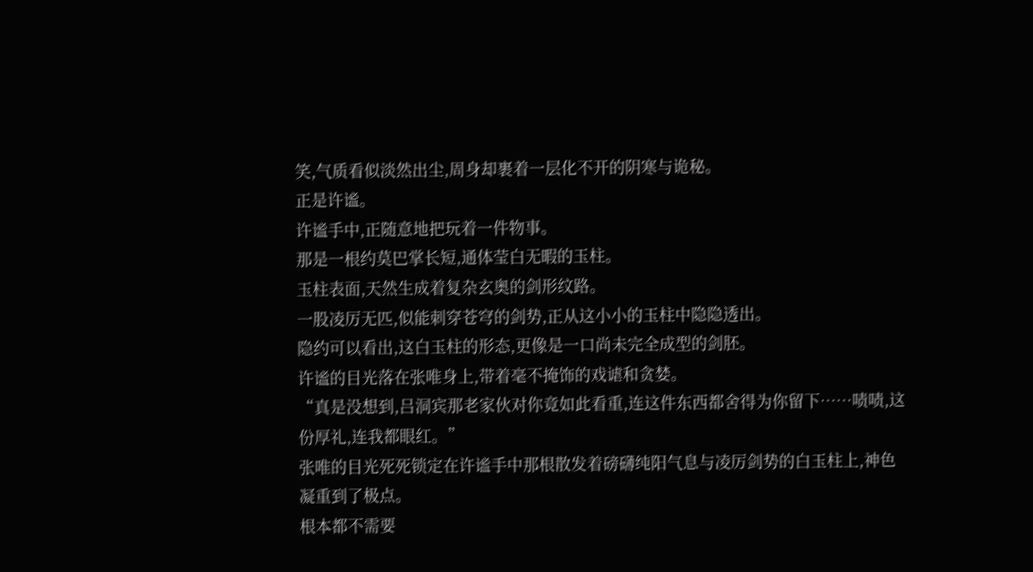笑,气质看似淡然出尘,周身却裹着一层化不开的阴寒与诡秘。
正是许谧。
许谧手中,正随意地把玩着一件物事。
那是一根约莫巴掌长短,通体莹白无暇的玉柱。
玉柱表面,天然生成着复杂玄奥的剑形纹路。
一股凌厉无匹,似能刺穿苍穹的剑势,正从这小小的玉柱中隐隐透出。
隐约可以看出,这白玉柱的形态,更像是一口尚未完全成型的剑胚。
许谧的目光落在张唯身上,带着毫不掩饰的戏谑和贪婪。
“真是没想到,吕洞宾那老家伙对你竟如此看重,连这件东西都舍得为你留下……啧啧,这份厚礼,连我都眼红。”
张唯的目光死死锁定在许谧手中那根散发着磅礴纯阳气息与凌厉剑势的白玉柱上,神色凝重到了极点。
根本都不需要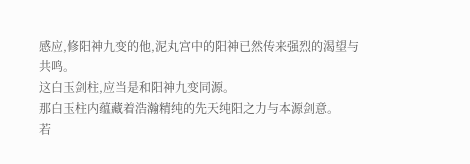感应,修阳神九变的他,泥丸宫中的阳神已然传来强烈的渴望与共鸣。
这白玉剑柱,应当是和阳神九变同源。
那白玉柱内蕴藏着浩瀚精纯的先天纯阳之力与本源剑意。
若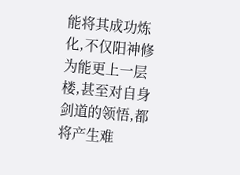能将其成功炼化,不仅阳神修为能更上一层楼,甚至对自身剑道的领悟,都将产生难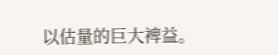以估量的巨大裨益。